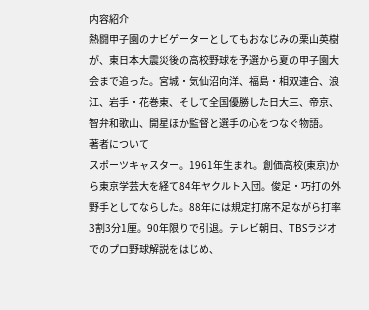内容紹介
熱闘甲子園のナビゲーターとしてもおなじみの栗山英樹が、東日本大震災後の高校野球を予選から夏の甲子園大会まで追った。宮城・気仙沼向洋、福島・相双連合、浪江、岩手・花巻東、そして全国優勝した日大三、帝京、智弁和歌山、開星ほか監督と選手の心をつなぐ物語。
著者について
スポーツキャスター。1961年生まれ。創価高校(東京)から東京学芸大を経て84年ヤクルト入団。俊足・巧打の外野手としてならした。88年には規定打席不足ながら打率3割3分1厘。90年限りで引退。テレビ朝日、TBSラジオでのプロ野球解説をはじめ、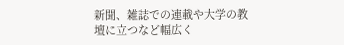新聞、雑誌での連載や大学の教壇に立つなど幅広く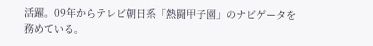活躍。09年からテレビ朝日系「熱闘甲子園」のナビゲータを務めている。